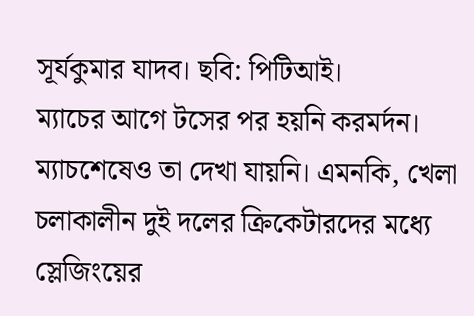সূর্যকুমার যাদব। ছবি: পিটিআই।
ম্যাচের আগে টসের পর হয়নি করমর্দন। ম্যাচশেষেও তা দেখা যায়নি। এমনকি, খেলা চলাকালীন দুই দলের ক্রিকেটারদের মধ্যে স্লেজিংয়ের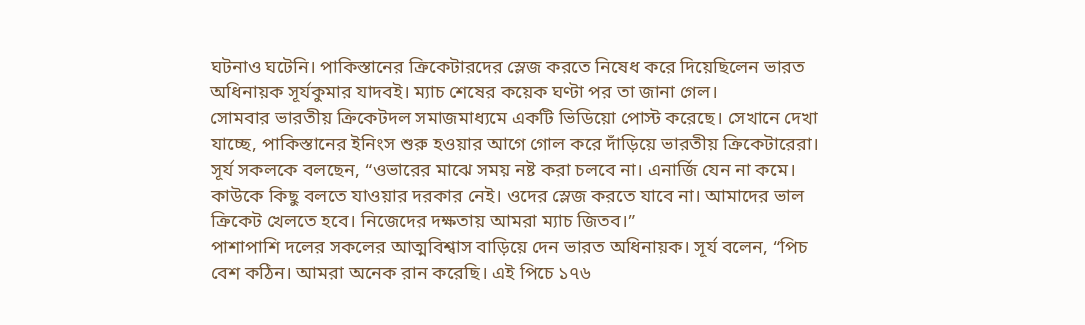ঘটনাও ঘটেনি। পাকিস্তানের ক্রিকেটারদের স্লেজ করতে নিষেধ করে দিয়েছিলেন ভারত অধিনায়ক সূর্যকুমার যাদবই। ম্যাচ শেষের কয়েক ঘণ্টা পর তা জানা গেল।
সোমবার ভারতীয় ক্রিকেটদল সমাজমাধ্যমে একটি ভিডিয়ো পোস্ট করেছে। সেখানে দেখা যাচ্ছে, পাকিস্তানের ইনিংস শুরু হওয়ার আগে গোল করে দাঁড়িয়ে ভারতীয় ক্রিকেটারেরা। সূর্য সকলকে বলছেন, “ওভারের মাঝে সময় নষ্ট করা চলবে না। এনার্জি যেন না কমে। কাউকে কিছু বলতে যাওয়ার দরকার নেই। ওদের স্লেজ করতে যাবে না। আমাদের ভাল ক্রিকেট খেলতে হবে। নিজেদের দক্ষতায় আমরা ম্যাচ জিতব।”
পাশাপাশি দলের সকলের আত্মবিশ্বাস বাড়িয়ে দেন ভারত অধিনায়ক। সূর্য বলেন, “পিচ বেশ কঠিন। আমরা অনেক রান করেছি। এই পিচে ১৭৬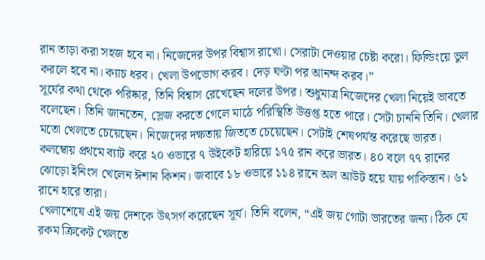রান তাড়া করা সহজ হবে না। নিজেদের উপর বিশ্বাস রাখো। সেরাটা দেওয়ার চেষ্টা করো। ফিল্ডিংয়ে ভুল করলে হবে না। ক্যাচ ধরব। খেলা উপভোগ করব। দেড় ঘণ্টা পর আনন্দ করব।”
সূর্যের কথা থেকে পরিষ্কার, তিনি বিশ্বাস রেখেছেন দলের উপর। শুধুমাত্র নিজেদের খেলা নিয়েই ভাবতে বলেছেন। তিনি জানতেন, স্লেজ করতে গেলে মাঠে পরিস্থিতি উত্তপ্ত হতে পারে। সেটা চাননি তিনি। খেলার মতো খেলতে চেয়েছেন। নিজেদের দক্ষতায় জিততে চেয়েছেন। সেটাই শেষপর্যন্ত করেছে ভারত।
কলম্বোয় প্রথমে ব্যাট করে ২০ ওভারে ৭ উইকেট হারিয়ে ১৭৫ রান করে ভারত। ৪০ বলে ৭৭ রানের ঝোড়ো ইনিংস খেলেন ঈশান কিশন। জবাবে ১৮ ওভারে ১১৪ রানে অল আউট হয়ে যায় পাকিস্তান। ৬১ রানে হারে তারা।
খেলাশেষে এই জয় দেশকে উৎসর্গ করেছেন সূর্য। তিনি বলেন, “এই জয় গোটা ভারতের জন্য। ঠিক যে রকম ক্রিকেট খেলতে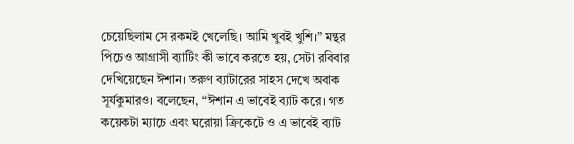চেয়েছিলাম সে রকমই খেলেছি। আমি খুবই খুশি।” মন্থর পিচেও আগ্রাসী ব্যাটিং কী ভাবে করতে হয়, সেটা রবিবার দেখিয়েছেন ঈশান। তরুণ ব্যাটারের সাহস দেখে অবাক সূর্যকুমারও। বলেছেন, “ঈশান এ ভাবেই ব্যাট করে। গত কয়েকটা ম্যাচে এবং ঘরোয়া ক্রিকেটে ও এ ভাবেই ব্যাট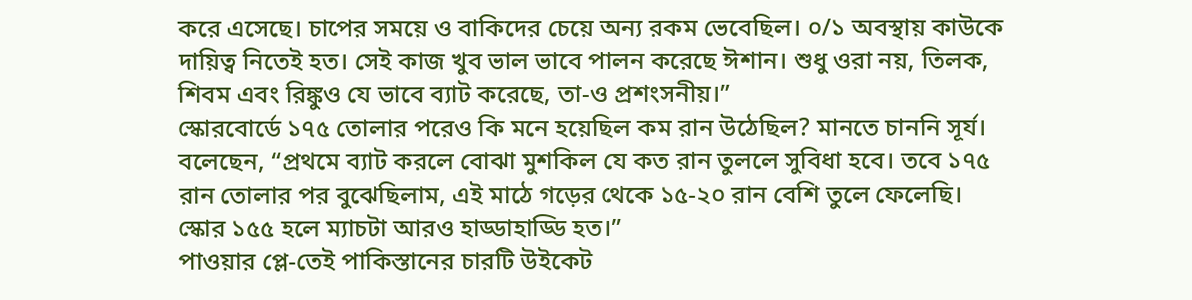করে এসেছে। চাপের সময়ে ও বাকিদের চেয়ে অন্য রকম ভেবেছিল। ০/১ অবস্থায় কাউকে দায়িত্ব নিতেই হত। সেই কাজ খুব ভাল ভাবে পালন করেছে ঈশান। শুধু ওরা নয়, তিলক, শিবম এবং রিঙ্কুও যে ভাবে ব্যাট করেছে, তা-ও প্রশংসনীয়।”
স্কোরবোর্ডে ১৭৫ তোলার পরেও কি মনে হয়েছিল কম রান উঠেছিল? মানতে চাননি সূর্য। বলেছেন, “প্রথমে ব্যাট করলে বোঝা মুশকিল যে কত রান তুললে সুবিধা হবে। তবে ১৭৫ রান তোলার পর বুঝেছিলাম, এই মাঠে গড়ের থেকে ১৫-২০ রান বেশি তুলে ফেলেছি। স্কোর ১৫৫ হলে ম্যাচটা আরও হাড্ডাহাড্ডি হত।”
পাওয়ার প্লে-তেই পাকিস্তানের চারটি উইকেট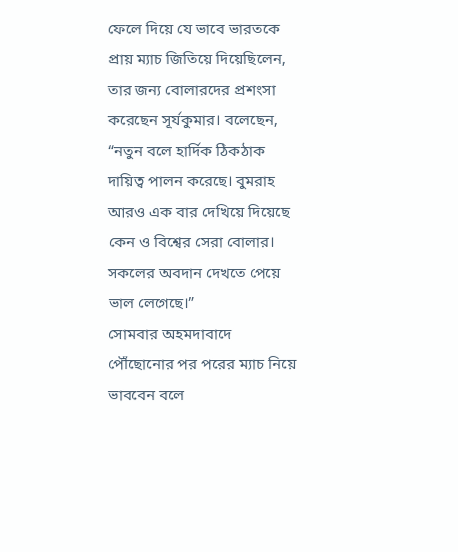ফেলে দিয়ে যে ভাবে ভারতকে প্রায় ম্যাচ জিতিয়ে দিয়েছিলেন, তার জন্য বোলারদের প্রশংসা করেছেন সূর্যকুমার। বলেছেন, “নতুন বলে হার্দিক ঠিকঠাক দায়িত্ব পালন করেছে। বুমরাহ আরও এক বার দেখিয়ে দিয়েছে কেন ও বিশ্বের সেরা বোলার। সকলের অবদান দেখতে পেয়ে ভাল লেগেছে।”
সোমবার অহমদাবাদে পৌঁছোনোর পর পরের ম্যাচ নিয়ে ভাববেন বলে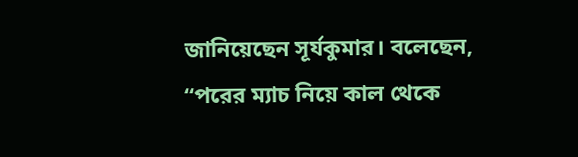জানিয়েছেন সূর্যকুমার। বলেছেন, “পরের ম্যাচ নিয়ে কাল থেকে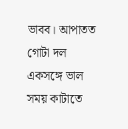ভাবব। আপাতত গোটা দল একসঙ্গে ভাল সময় কাটাতে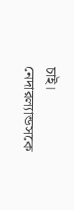চাই। নেদারল্যান্ডসকে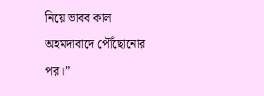নিয়ে ভাবব কাল অহমদাবাদে পৌঁছোনোর পর।”